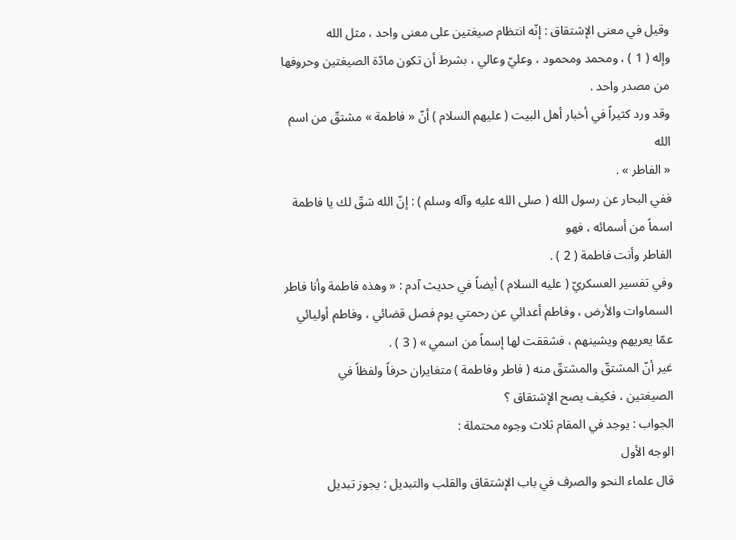وقيل في معنى الإشتقاق : إنّه انتظام صيغتين على معنى واحد ، مثل الله
وإله ( 1 ) ، ومحمد ومحمود ، وعليّ وعالي ، بشرط أن تكون مادّة الصيغتين وحروفها
من مصدر واحد .
وقد ورد كثيراً في أخبار أهل البيت ( عليهم السلام ) أنّ « فاطمة » مشتقّ من اسم الله
« الفاطر » .
ففي البحار عن رسول الله ( صلى الله عليه وآله وسلم ) : إنّ الله شقّ لك يا فاطمة اسماً من أسمائه ، فهو
الفاطر وأنت فاطمة ( 2 ) .
وفي تفسير العسكريّ ( عليه السلام ) أيضاً في حديث آدم : « وهذه فاطمة وأنا فاطر
السماوات والأرض ، وفاطم أعدائي عن رحمتي يوم فصل قضائي ، وفاطم أوليائي
عمّا يعريهم ويشينهم ، فشققت لها إسماً من اسمي » ( 3 ) .
غير أنّ المشتقّ والمشتقّ منه ( فاطر وفاطمة ) متغايران حرفاً ولفظاً في
الصيغتين ، فكيف يصح الإشتقاق ؟
الجواب : يوجد في المقام ثلاث وجوه محتملة :
الوجه الأول
قال علماء النحو والصرف في باب الإشتقاق والقلب والتبديل : يجوز تبديل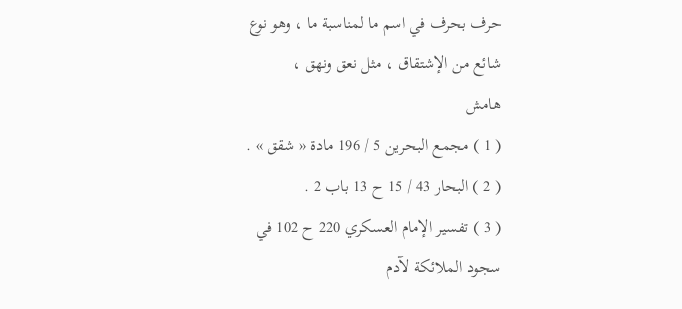حرف بحرف في اسم ما لمناسبة ما ، وهو نوع شائع من الإشتقاق ، مثل نعق ونهق ،
هامش
( 1 ) مجمع البحرين 5 / 196 مادة « شقق » .
( 2 ) البحار 43 / 15 ح 13 باب 2 .
( 3 ) تفسير الإمام العسكري 220 ح 102 في سجود الملائكة لآدم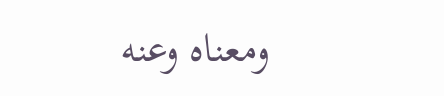ومعناه وعنه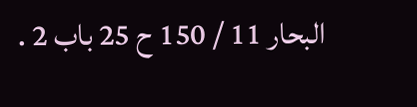البحار 11 / 150 ح 25 باب 2 .